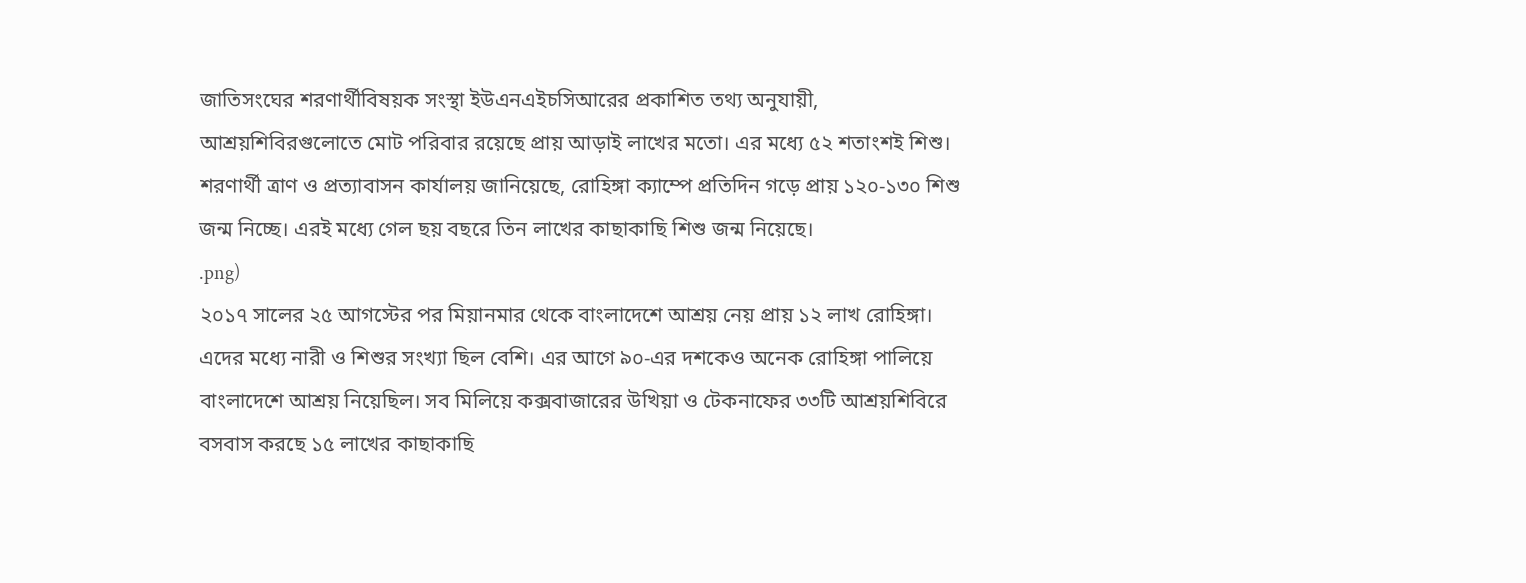জাতিসংঘের শরণার্থীবিষয়ক সংস্থা ইউএনএইচসিআরের প্রকাশিত তথ্য অনুযায়ী, আশ্রয়শিবিরগুলোতে মোট পরিবার রয়েছে প্রায় আড়াই লাখের মতো। এর মধ্যে ৫২ শতাংশই শিশু।
শরণার্থী ত্রাণ ও প্রত্যাবাসন কার্যালয় জানিয়েছে, রোহিঙ্গা ক্যাম্পে প্রতিদিন গড়ে প্রায় ১২০-১৩০ শিশু জন্ম নিচ্ছে। এরই মধ্যে গেল ছয় বছরে তিন লাখের কাছাকাছি শিশু জন্ম নিয়েছে।
.png)
২০১৭ সালের ২৫ আগস্টের পর মিয়ানমার থেকে বাংলাদেশে আশ্রয় নেয় প্রায় ১২ লাখ রোহিঙ্গা। এদের মধ্যে নারী ও শিশুর সংখ্যা ছিল বেশি। এর আগে ৯০-এর দশকেও অনেক রোহিঙ্গা পালিয়ে বাংলাদেশে আশ্রয় নিয়েছিল। সব মিলিয়ে কক্সবাজারের উখিয়া ও টেকনাফের ৩৩টি আশ্রয়শিবিরে বসবাস করছে ১৫ লাখের কাছাকাছি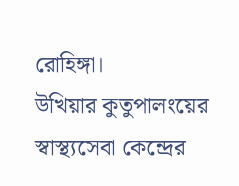রোহিঙ্গা।
উখিয়ার কুতুপালংয়ের স্বাস্থ্যসেবা কেন্দ্রের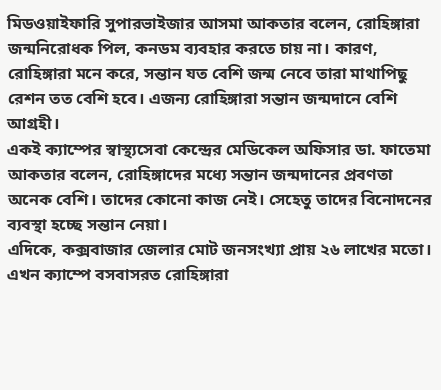মিডওয়াইফারি সুপারভাইজার আসমা আকতার বলেন, রোহিঙ্গারা জন্মনিরোধক পিল, কনডম ব্যবহার করতে চায় না। কারণ, রোহিঙ্গারা মনে করে, সন্তান যত বেশি জন্ম নেবে তারা মাথাপিছু রেশন তত বেশি হবে। এজন্য রোহিঙ্গারা সন্তান জন্মদানে বেশি আগ্রহী।
একই ক্যাম্পের স্বাস্থ্যসেবা কেন্দ্রের মেডিকেল অফিসার ডা. ফাতেমা আকতার বলেন, রোহিঙ্গাদের মধ্যে সন্তান জন্মদানের প্রবণতা অনেক বেশি। তাদের কোনো কাজ নেই। সেহেতু তাদের বিনোদনের ব্যবস্থা হচ্ছে সন্তান নেয়া।
এদিকে, কক্সবাজার জেলার মোট জনসংখ্যা প্রায় ২৬ লাখের মতো। এখন ক্যাম্পে বসবাসরত রোহিঙ্গারা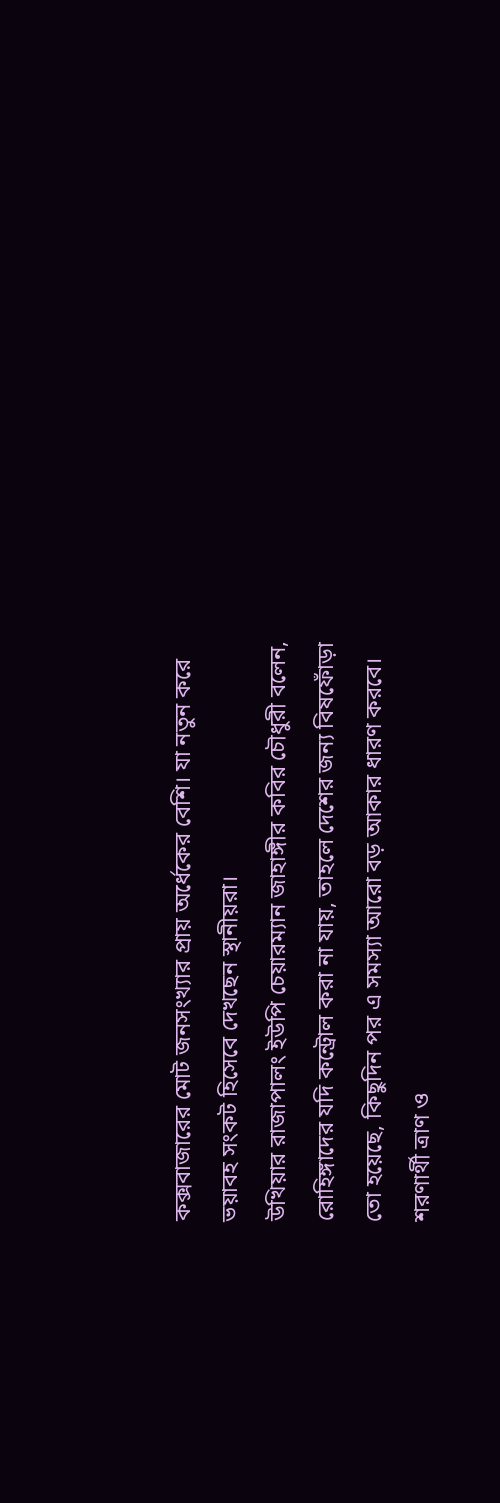কক্সবাজারের মোট জনসংখ্যার প্রায় অর্ধেকের বেশি। যা নতুন করে ভয়াবহ সংকট হিসেবে দেখছেন স্থানীয়রা।
উখিয়ার রাজাপালং ইউপি চেয়ারম্যান জাহাঙ্গীর কবির চৌধুরী বলেন, রোহিঙ্গাদের যদি কন্ট্রোল করা না যায়, তাহলে দেশের জন্য বিষফোঁড়া তো হয়েছে, কিছুদিন পর এ সমস্যা আরো বড় আকার ধারণ করবে।
শরণার্থী ত্রাণ ও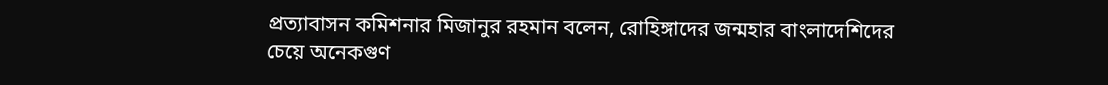প্রত্যাবাসন কমিশনার মিজানুর রহমান বলেন, রোহিঙ্গাদের জন্মহার বাংলাদেশিদের চেয়ে অনেকগুণ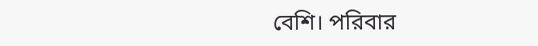বেশি। পরিবার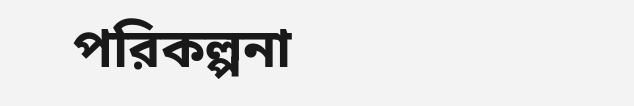পরিকল্পনা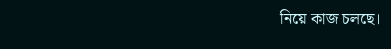নিয়ে কাজ চলছে।